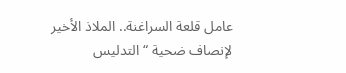عامل قلعة السراغنة.. الملاذ الأخير لإنصاف ضحية “التدليس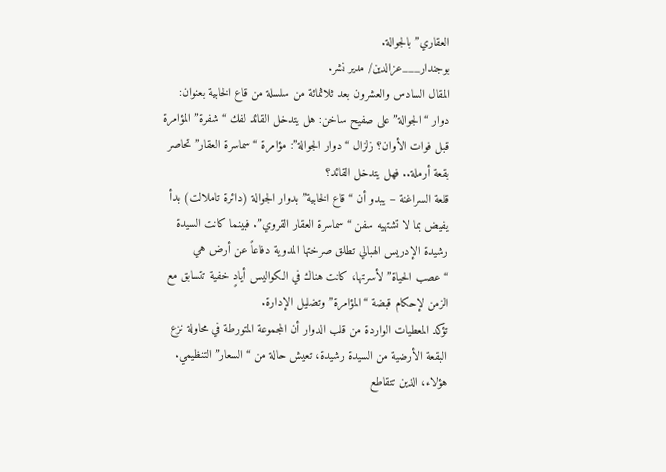العقاري” بالجوالة.
بوجندار___عزالدين/ مدير نشر.
المقال السادس والعشرون بعد ثلاثمائة من سلسلة من قاع الخابية بعنوان: دوار “الجوالة” على صفيح ساخن: هل يتدخل القائد لفك “شفرة” المؤامرة قبل فوات الأوان؟ زلزال “دوار الجوالة”: مؤامرة “سماسرة العقار” تحاصر بقعة أرملة.. فهل يتدخل القائد؟
قلعة السراغنة – يبدو أن “قاع الخابية” بدوار الجوالة (دائرة تاملالت) بدأ يفيض بما لا تشتهيه سفن “سماسرة العقار القروي”. فبينما كانت السيدة رشيدة الإدريس الهبالي تطلق صرختها المدوية دفاعاً عن أرض هي “عصب الحياة” لأسرتها، كانت هناك في الكواليس أيادٍ خفية تتسابق مع الزمن لإحكام قبضة “المؤامرة” وتضليل الإدارة.
تؤكد المعطيات الواردة من قلب الدوار أن المجموعة المتورطة في محاولة نزع البقعة الأرضية من السيدة رشيدة، تعيش حالة من “السعار” التنظيمي. هؤلاء، الذين تتقاطع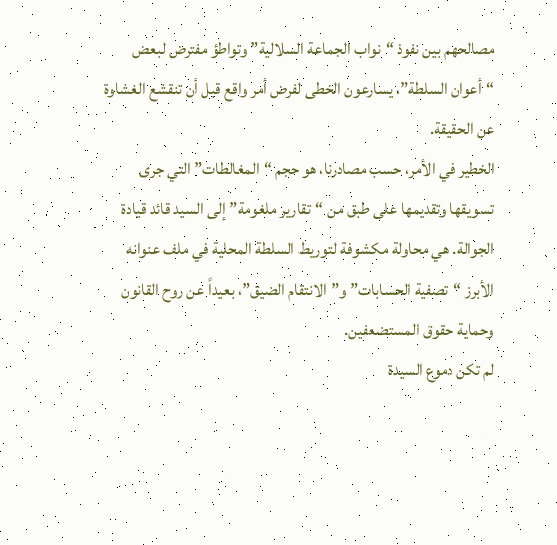مصالحهم بين نفوذ “نواب الجماعة السلالية” وتواطؤ مفترض لبعض “أعوان السلطة”، يسارعون الخطى لفرض أمر واقع قبل أن تنقشع الغشاوة عن الحقيقة.
الخطير في الأمر، حسب مصادرنا، هو حجم “المغالطات” التي جرى تسويقها وتقديمها على طبق من “تقارير ملغومة” إلى السيد قائد قيادة الجوالة. هي محاولة مكشوفة لتوريط السلطة المحلية في ملف عنوانه الأبرز “تصفية الحسابات” و”الانتقام الضيق”، بعيداً عن روح القانون وحماية حقوق المستضعفين.
لم تكن دموع السيدة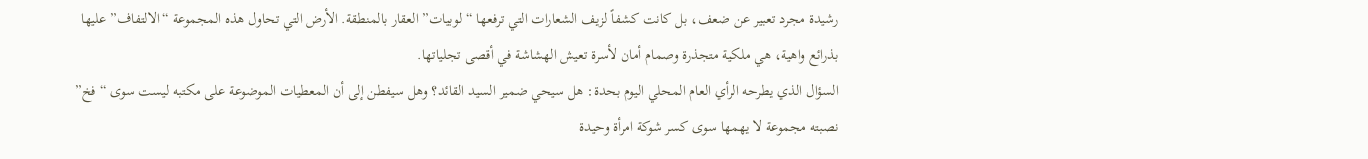رشيدة مجرد تعبير عن ضعف، بل كانت كشفاً لزيف الشعارات التي ترفعها “لوبيات” العقار بالمنطقة. الأرض التي تحاول هذه المجموعة “الالتفاف” عليها بذرائع واهية، هي ملكية متجذرة وصمام أمان لأسرة تعيش الهشاشة في أقصى تجلياتها.
السؤال الذي يطرحه الرأي العام المحلي اليوم بحدة: هل سيحي ضمير السيد القائد؟ وهل سيفطن إلى أن المعطيات الموضوعة على مكتبه ليست سوى “فخ” نصبته مجموعة لا يهمها سوى كسر شوكة امرأة وحيدة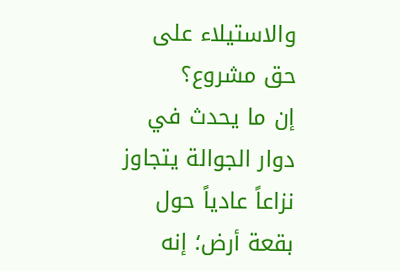والاستيلاء على حق مشروع؟
إن ما يحدث في دوار الجوالة يتجاوز نزاعاً عادياً حول بقعة أرض؛ إنه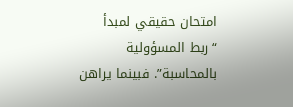امتحان حقيقي لمبدأ “ربط المسؤولية بالمحاسبة”. فبينما يراهن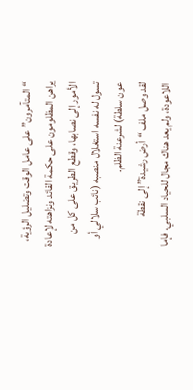“المتآمرون” على عامل الوقت وتضليل الرؤية، يراهن المظلومون على حكمة القائد ونزاهته لإعادة الأمور إلى نصابها، وقطع الطريق على كل من تسول له نفسه استغلال منصبه (نائب سلالي أو عون سلطة) لشرعنة الظلم.
لقد وصل ملف “أرض رشيدة” إلى نقطة اللاعودة، ولم يعد هناك مجال للحياد السلبي. فإما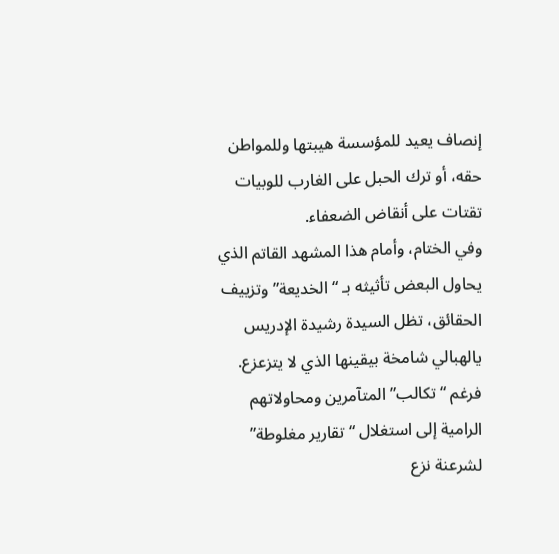إنصاف يعيد للمؤسسة هيبتها وللمواطن حقه، أو ترك الحبل على الغارب للوبيات تقتات على أنقاض الضعفاء.
وفي الختام، وأمام هذا المشهد القاتم الذي يحاول البعض تأثيثه بـ “الخديعة” وتزييف الحقائق، تظل السيدة رشيدة الإدريس يالهبالي شامخة بيقينها الذي لا يتزعزع. فرغم “تكالب” المتآمرين ومحاولاتهم الرامية إلى استغلال “تقارير مغلوطة” لشرعنة نزع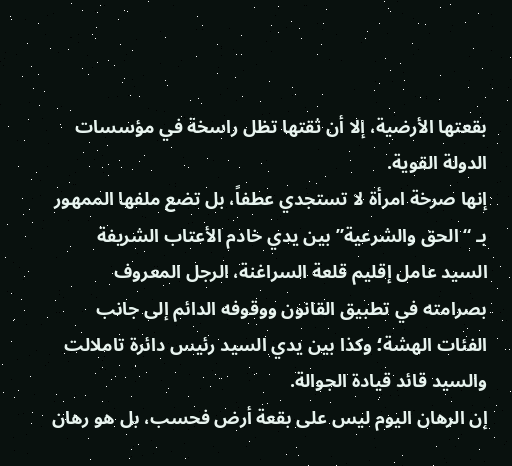بقعتها الأرضية، إلا أن ثقتها تظل راسخة في مؤسسات الدولة القوية.
إنها صرخة امرأة لا تستجدي عطفاً، بل تضع ملفها الممهور بـ “الحق والشرعية” بين يدي خادم الأعتاب الشريفة السيد عامل إقليم قلعة السراغنة، الرجل المعروف بصرامته في تطبيق القانون ووقوفه الدائم إلى جانب الفئات الهشة؛ وكذا بين يدي السيد رئيس دائرة تاملالت والسيد قائد قيادة الجوالة.
إن الرهان اليوم ليس على بقعة أرض فحسب، بل هو رهان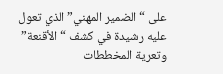على “الضمير المهني” الذي تعول عليه رشيدة في كشف “الأقنعة” وتعرية المخططات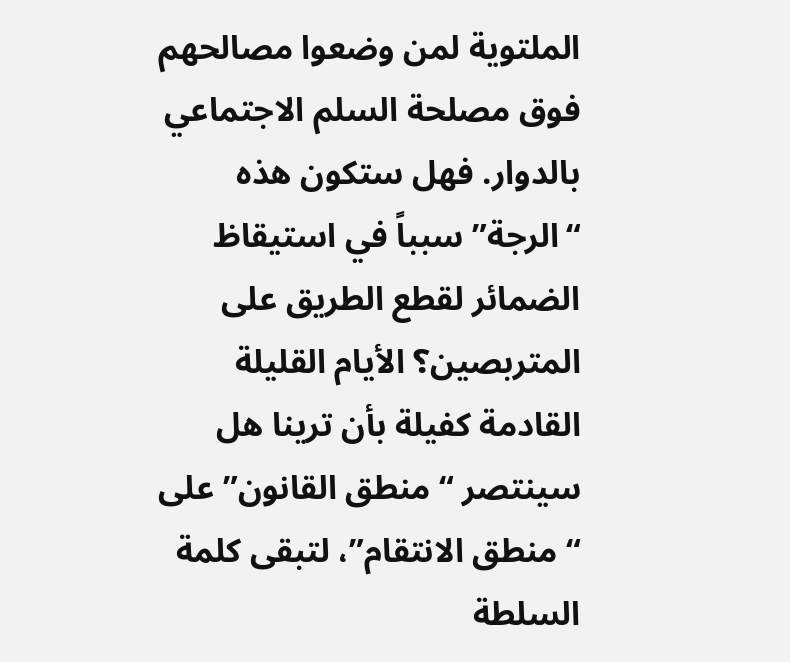الملتوية لمن وضعوا مصالحهم فوق مصلحة السلم الاجتماعي بالدوار. فهل ستكون هذه “الرجة” سبباً في استيقاظ الضمائر لقطع الطريق على المتربصين؟ الأيام القليلة القادمة كفيلة بأن ترينا هل سينتصر “منطق القانون” على “منطق الانتقام”، لتبقى كلمة السلطة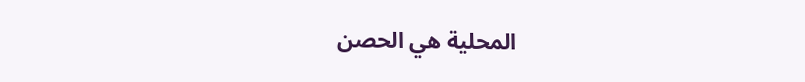المحلية هي الحصن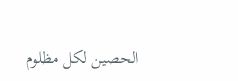الحصين لكل مظلوم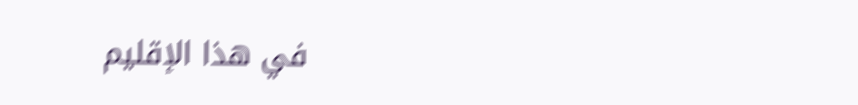في هذا الإقليم